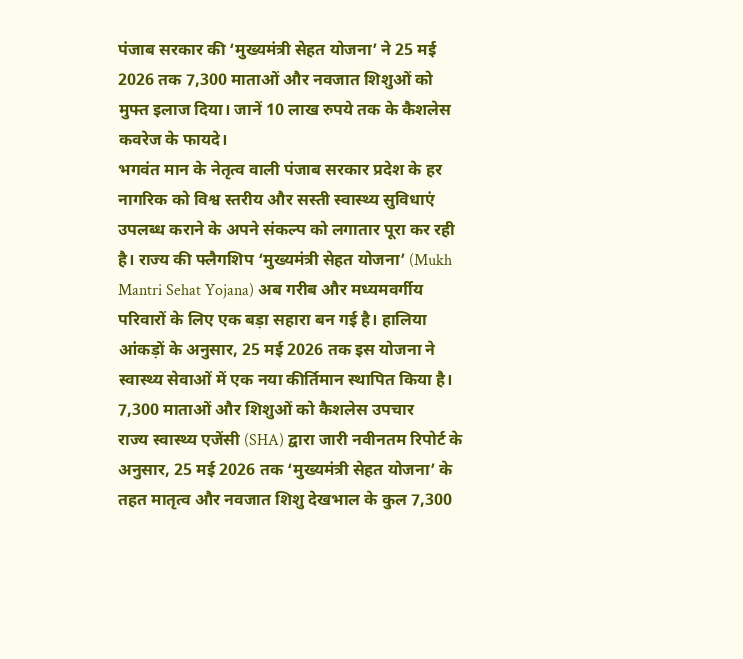पंजाब सरकार की ‘मुख्यमंत्री सेहत योजना’ ने 25 मई 2026 तक 7,300 माताओं और नवजात शिशुओं को मुफ्त इलाज दिया। जानें 10 लाख रुपये तक के कैशलेस कवरेज के फायदे।
भगवंत मान के नेतृत्व वाली पंजाब सरकार प्रदेश के हर नागरिक को विश्व स्तरीय और सस्ती स्वास्थ्य सुविधाएं उपलब्ध कराने के अपने संकल्प को लगातार पूरा कर रही है। राज्य की फ्लैगशिप ‘मुख्यमंत्री सेहत योजना’ (Mukh Mantri Sehat Yojana) अब गरीब और मध्यमवर्गीय परिवारों के लिए एक बड़ा सहारा बन गई है। हालिया आंकड़ों के अनुसार, 25 मई 2026 तक इस योजना ने स्वास्थ्य सेवाओं में एक नया कीर्तिमान स्थापित किया है।
7,300 माताओं और शिशुओं को कैशलेस उपचार
राज्य स्वास्थ्य एजेंसी (SHA) द्वारा जारी नवीनतम रिपोर्ट के अनुसार, 25 मई 2026 तक ‘मुख्यमंत्री सेहत योजना’ के तहत मातृत्व और नवजात शिशु देखभाल के कुल 7,300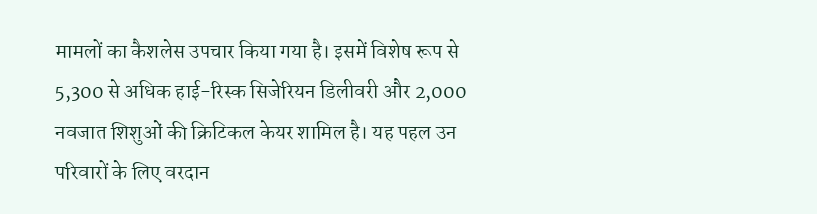मामलों का कैशलेस उपचार किया गया है। इसमें विशेष रूप से 5,300 से अधिक हाई-रिस्क सिजेरियन डिलीवरी और 2,000 नवजात शिशुओं की क्रिटिकल केयर शामिल है। यह पहल उन परिवारों के लिए वरदान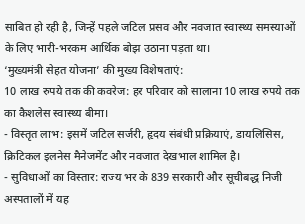साबित हो रही है, जिन्हें पहले जटिल प्रसव और नवजात स्वास्थ्य समस्याओं के लिए भारी-भरकम आर्थिक बोझ उठाना पड़ता था।
‘मुख्यमंत्री सेहत योजना’ की मुख्य विशेषताएं:
10 लाख रुपये तक की कवरेज: हर परिवार को सालाना 10 लाख रुपये तक का कैशलेस स्वास्थ्य बीमा।
- विस्तृत लाभ: इसमें जटिल सर्जरी, हृदय संबंधी प्रक्रियाएं, डायलिसिस, क्रिटिकल इलनेस मैनेजमेंट और नवजात देखभाल शामिल है।
- सुविधाओं का विस्तार: राज्य भर के 839 सरकारी और सूचीबद्ध निजी अस्पतालों में यह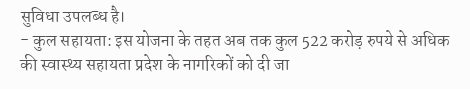सुविधा उपलब्ध है।
- कुल सहायता: इस योजना के तहत अब तक कुल 522 करोड़ रुपये से अधिक की स्वास्थ्य सहायता प्रदेश के नागरिकों को दी जा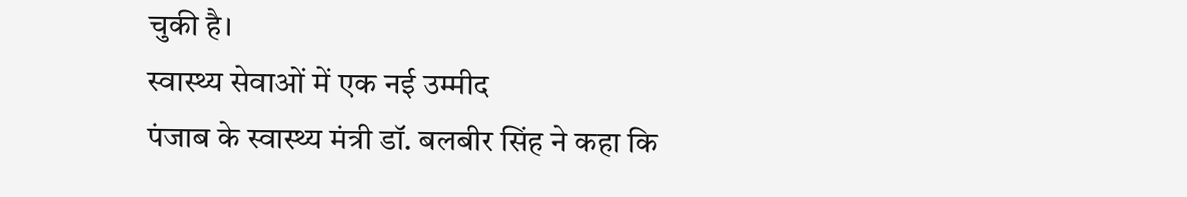चुकी है।
स्वास्थ्य सेवाओं में एक नई उम्मीद
पंजाब के स्वास्थ्य मंत्री डॉ. बलबीर सिंह ने कहा कि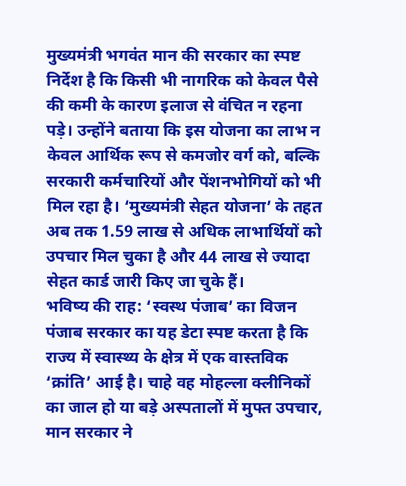मुख्यमंत्री भगवंत मान की सरकार का स्पष्ट निर्देश है कि किसी भी नागरिक को केवल पैसे की कमी के कारण इलाज से वंचित न रहना पड़े। उन्होंने बताया कि इस योजना का लाभ न केवल आर्थिक रूप से कमजोर वर्ग को, बल्कि सरकारी कर्मचारियों और पेंशनभोगियों को भी मिल रहा है। ‘मुख्यमंत्री सेहत योजना’ के तहत अब तक 1.59 लाख से अधिक लाभार्थियों को उपचार मिल चुका है और 44 लाख से ज्यादा सेहत कार्ड जारी किए जा चुके हैं।
भविष्य की राह: ‘स्वस्थ पंजाब’ का विजन
पंजाब सरकार का यह डेटा स्पष्ट करता है कि राज्य में स्वास्थ्य के क्षेत्र में एक वास्तविक ‘क्रांति’ आई है। चाहे वह मोहल्ला क्लीनिकों का जाल हो या बड़े अस्पतालों में मुफ्त उपचार, मान सरकार ने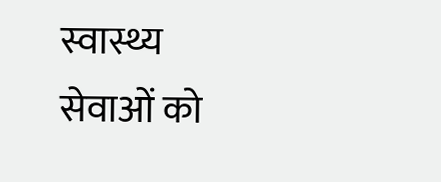स्वास्थ्य सेवाओं को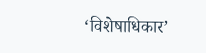‘विशेषाधिकार’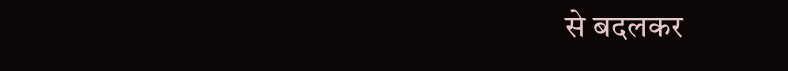से बदलकर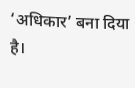‘अधिकार’ बना दिया है।